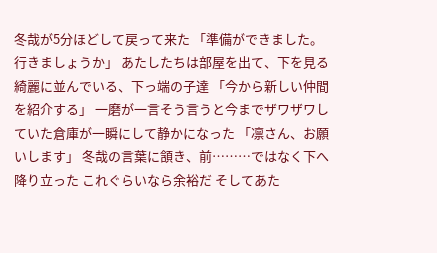冬哉が5分ほどして戻って来た 「準備ができました。行きましょうか」 あたしたちは部屋を出て、下を見る 綺麗に並んでいる、下っ端の子達 「今から新しい仲間を紹介する」 一磨が一言そう言うと今までザワザワしていた倉庫が一瞬にして静かになった 「凛さん、お願いします」 冬哉の言葉に頷き、前………ではなく下へ降り立った これぐらいなら余裕だ そしてあた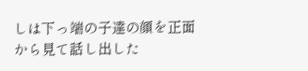しは下っ端の子達の顔を正面から見て話し出した